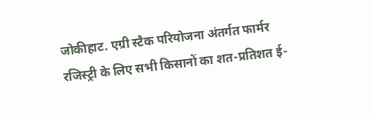जोकीहाट. एग्री स्टैक परियोजना अंतर्गत फार्मर रजिस्ट्री के लिए सभी किसानों का शत-प्रतिशत ई-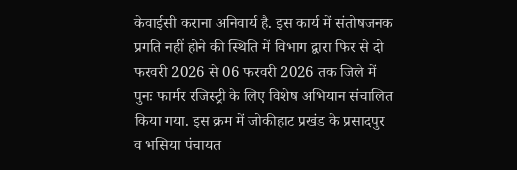केवाईसी कराना अनिवार्य है. इस कार्य में संतोषजनक प्रगति नहीं होने की स्थिति में विभाग द्वारा फिर से दो फरवरी 2026 से 06 फरवरी 2026 तक जिले में पुनः फार्मर रजिस्ट्री के लिए विशेष अभियान संचालित किया गया. इस क्रम में जोकीहाट प्रखंड के प्रसादपुर व भसिया पंचायत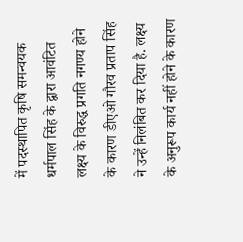में पदस्थापित कृषि समन्वयक धर्मपाल सिंह के द्वारा आवंटित लक्ष्य के विरुद्ध प्रगति नगण्य होने के कारण डीएओ गौरव प्रताप सिंह ने उन्हें निलंबित कर दिया है. लक्ष्य के अनुरूप कार्य नहीं होने के कारण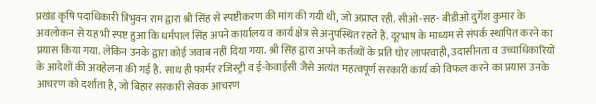प्रखंड कृषि पदाधिकारी त्रिभुवन राम द्वारा श्री सिंह से स्पष्टीकरण की मांग की गयी थी, जो अप्राप्त रही. सीओ-सह- बीडीओ दुर्गेश कुमार के अवलोकन से यह भी स्पष्ट हुआ कि धर्मपाल सिंह अपने कार्यालय व कार्य क्षेत्र से अनुपस्थित रहते हैं. दूरभाष के माध्यम से संपर्क स्थापित करने का प्रयास किया गया. लेकिन उनके द्वारा कोई जवाब नहीं दिया गया. श्री सिंह द्वारा अपने कर्तव्यों के प्रति घोर लापरवाही, उदासीनता व उच्चाधिकारियों के आदेशों की अवहेलना की गई है. साथ ही फार्मर रजिस्ट्री व ई-केवाईसी जैसे अत्यंत महत्वपूर्ण सरकारी कार्य को विफल करने का प्रयास उनके आचरण को दर्शाता है, जो बिहार सरकारी सेवक आचरण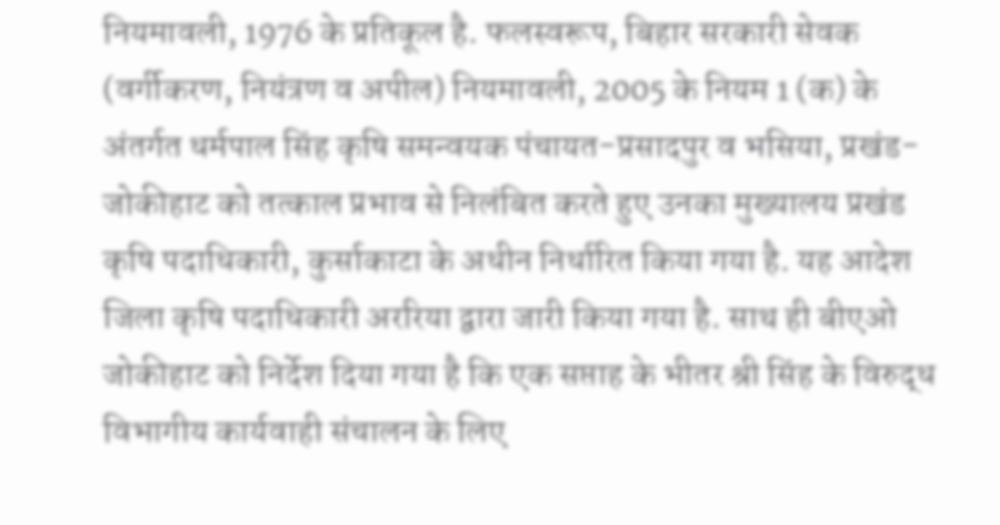नियमावली, 1976 के प्रतिकूल है. फलस्वरूप, बिहार सरकारी सेवक (वर्गीकरण, नियंत्रण व अपील) नियमावली, 2005 के नियम 1 (क) के अंतर्गत धर्मपाल सिंह कृषि समन्वयक पंचायत-प्रसादपुर व भसिया, प्रखंड-जोकीहाट को तत्काल प्रभाव से निलंबित करते हुए उनका मुख्यालय प्रखंड कृषि पदाधिकारी, कुर्साकाटा के अधीन निर्धारित किया गया है. यह आदेश जिला कृषि पदाधिकारी अररिया द्वारा जारी किया गया है. साथ ही बीएओ जोकीहाट को निर्देश दिया गया है कि एक सप्ताह के भीतर श्री सिंह के विरुद्ध विभागीय कार्यवाही संचालन के लिए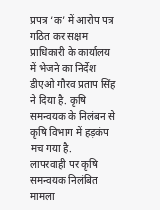प्रपत्र ‘क’ में आरोप पत्र गठित कर सक्षम प्राधिकारी के कार्यालय में भेजने का निर्देश डीएओ गौरव प्रताप सिंह ने दिया है. कृषि समन्वयक के निलंबन से कृषि विभाग में हड़कंप मच गया है.
लापरवाही पर कृषि समन्वयक निलंबित
मामला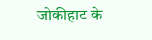जोकीहाट के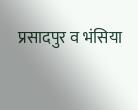प्रसादपुर व भंसिया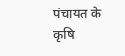पंचायत के कृषि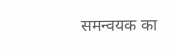समन्वयक का